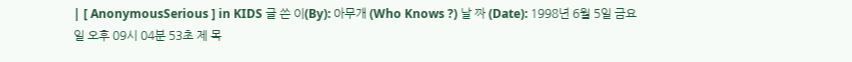| [ AnonymousSerious ] in KIDS 글 쓴 이(By): 아무개 (Who Knows ?) 날 짜 (Date): 1998년 6월 5일 금요일 오후 09시 04분 53초 제 목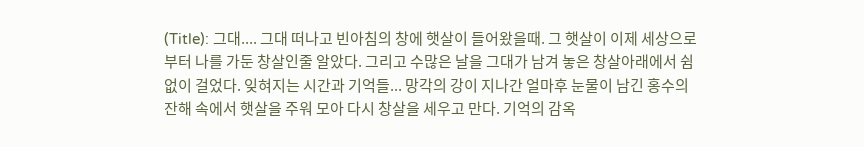(Title): 그대.... 그대 떠나고 빈아침의 창에 햇살이 들어왔을때. 그 햇살이 이제 세상으로 부터 나를 가둔 창살인줄 알았다. 그리고 수많은 날을 그대가 남겨 놓은 창살아래에서 쉼없이 걸었다. 잊혀지는 시간과 기억들... 망각의 강이 지나간 얼마후 눈물이 남긴 홍수의 잔해 속에서 햇살을 주워 모아 다시 창살을 세우고 만다. 기억의 감옥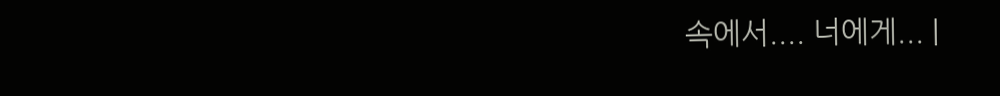속에서.... 너에게... |